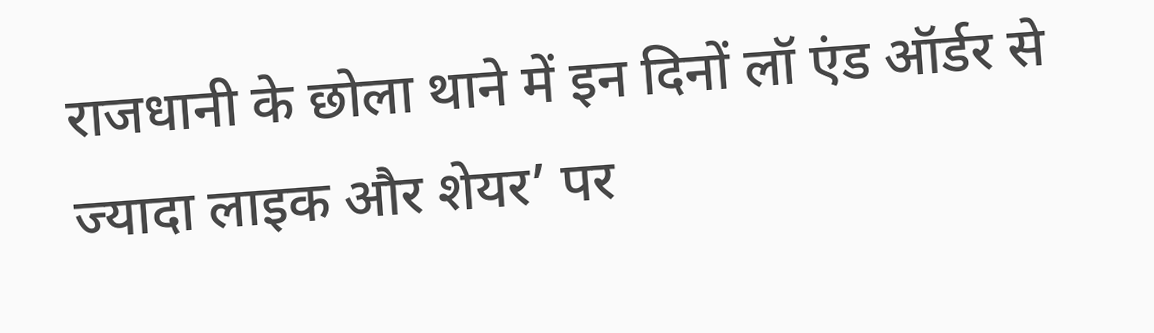राजधानी के छोला थाने में इन दिनों लॉ एंड ऑर्डर से ज्यादा लाइक और शेयर’ पर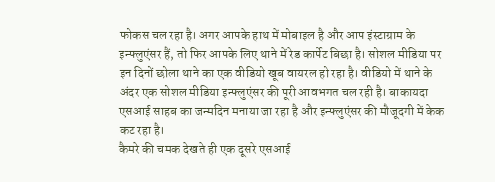फोकस चल रहा है। अगर आपके हाथ में मोबाइल है और आप इंस्टाग्राम के इन्फ्लुएंसर हैं, तो फिर आपके लिए थाने में रेड कार्पेट बिछा है। सोशल मीडिया पर इन दिनों छोला थाने का एक वीडियो खूब वायरल हो रहा है। वीडियो में थाने के अंदर एक सोशल मीडिया इन्फ्लुएंसर की पूरी आवभगत चल रही है। बाकायदा एसआई साहब का जन्मदिन मनाया जा रहा है और इन्फ्लुएंसर की मौजूदगी में केक कट रहा है।
कैमरे की चमक देखते ही एक दूसरे एसआई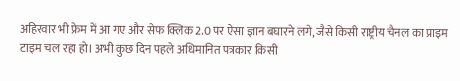अहिरवार भी फ्रेम में आ गए और सेफ क्लिक 2.0 पर ऐसा ज्ञान बघारने लगे, जैसे किसी राष्ट्रीय चैनल का प्राइम टाइम चल रहा हो। अभी कुछ दिन पहले अधिमानित पत्रकार किसी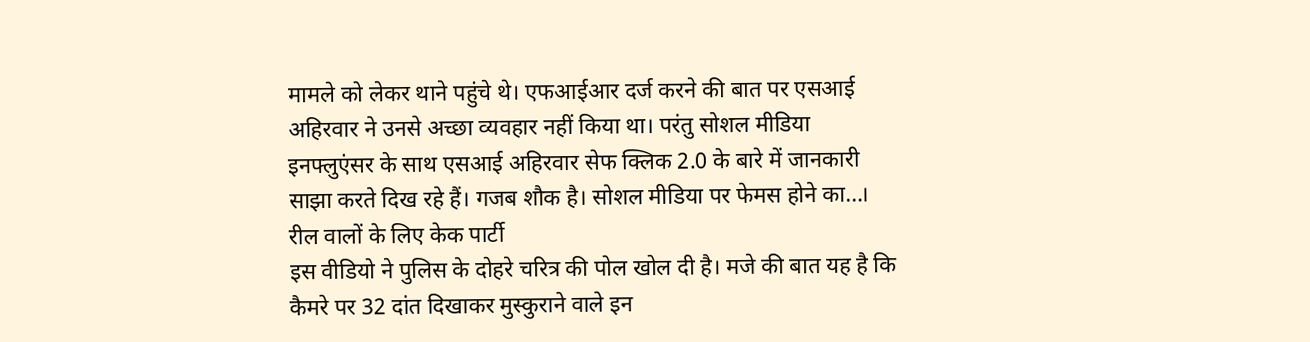मामले को लेकर थाने पहुंचे थे। एफआईआर दर्ज करने की बात पर एसआई अहिरवार ने उनसे अच्छा व्यवहार नहीं किया था। परंतु सोशल मीडिया इनफ्लुएंसर के साथ एसआई अहिरवार सेफ क्लिक 2.0 के बारे में जानकारी साझा करते दिख रहे हैं। गजब शौक है। सोशल मीडिया पर फेमस होने का…।
रील वालों के लिए केक पार्टी
इस वीडियो ने पुलिस के दोहरे चरित्र की पोल खोल दी है। मजे की बात यह है कि कैमरे पर 32 दांत दिखाकर मुस्कुराने वाले इन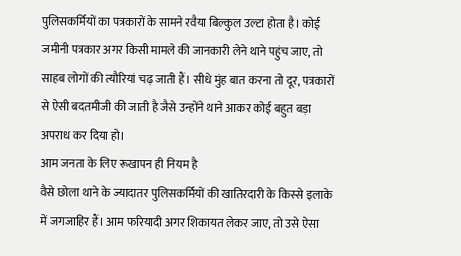पुलिसकर्मियों का पत्रकारों के सामने रवैया बिल्कुल उल्टा होता है। कोई जमीनी पत्रकार अगर किसी मामले की जानकारी लेने थाने पहुंच जाए, तो साहब लोगों की त्यौरियां चढ़ जाती हैं। सीधे मुंह बात करना तो दूर, पत्रकारों से ऐसी बदतमीजी की जाती है जैसे उन्होंने थाने आकर कोई बहुत बड़ा अपराध कर दिया हो।
आम जनता के लिए रूखापन ही नियम है
वैसे छोला थाने के ज्यादातर पुलिसकर्मियों की खातिरदारी के किस्से इलाके में जगजाहिर हैं। आम फरियादी अगर शिकायत लेकर जाए, तो उसे ऐसा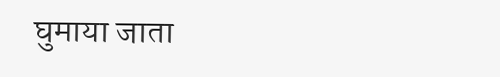घुमाया जाता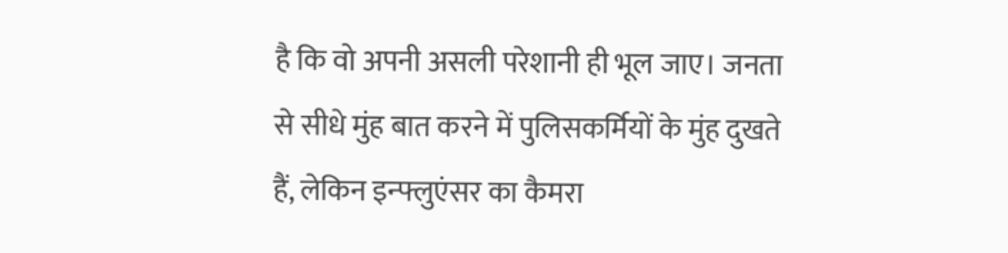है कि वो अपनी असली परेशानी ही भूल जाए। जनता से सीधे मुंह बात करने में पुलिसकर्मियों के मुंह दुखते हैं, लेकिन इन्फ्लुएंसर का कैमरा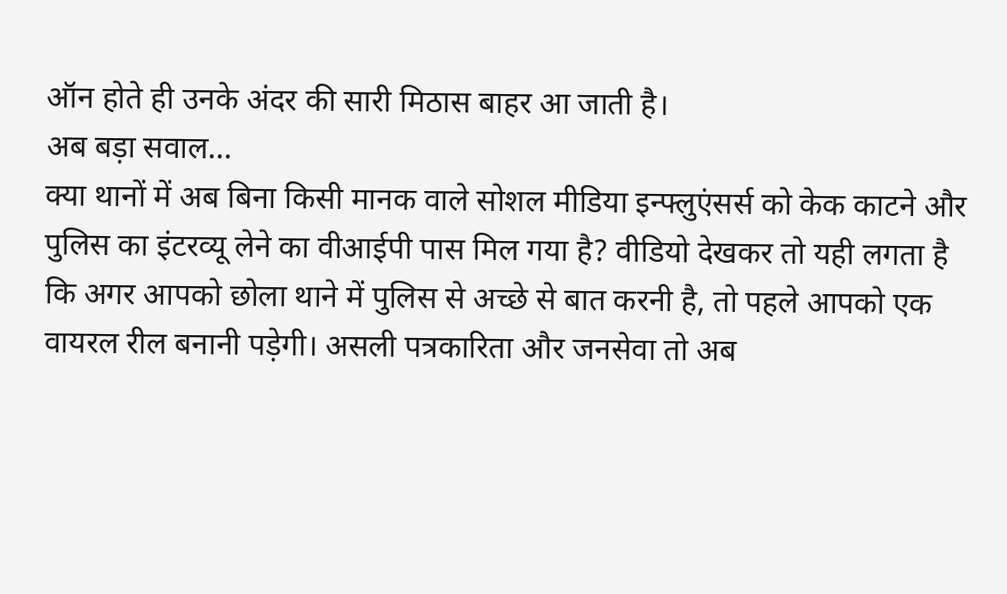ऑन होते ही उनके अंदर की सारी मिठास बाहर आ जाती है।
अब बड़ा सवाल…
क्या थानों में अब बिना किसी मानक वाले सोशल मीडिया इन्फ्लुएंसर्स को केक काटने और पुलिस का इंटरव्यू लेने का वीआईपी पास मिल गया है? वीडियो देखकर तो यही लगता है कि अगर आपको छोला थाने में पुलिस से अच्छे से बात करनी है, तो पहले आपको एक वायरल रील बनानी पड़ेगी। असली पत्रकारिता और जनसेवा तो अब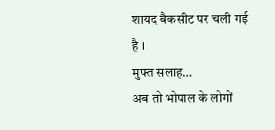शायद बैकसीट पर चली गई है ।
मुफ्त सलाह…
अब तो भोपाल के लोगों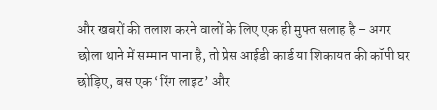और खबरों की तलाश करने वालों के लिए एक ही मुफ्त सलाह है – अगर छोला थाने में सम्मान पाना है, तो प्रेस आईडी कार्ड या शिकायत की कॉपी घर छोड़िए, बस एक ‘रिंग लाइट’ और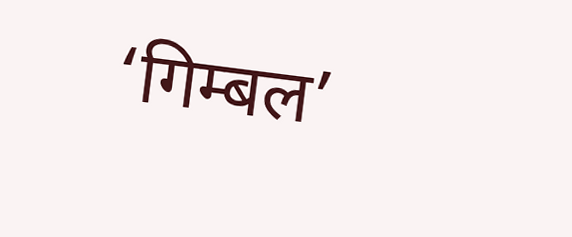‘गिम्बल’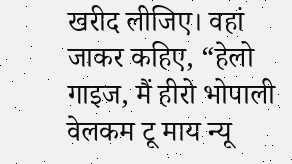खरीद लीजिए। वहां जाकर कहिए, “हेलो गाइज, मैं हीरो भोपाली वेलकम टू माय न्यू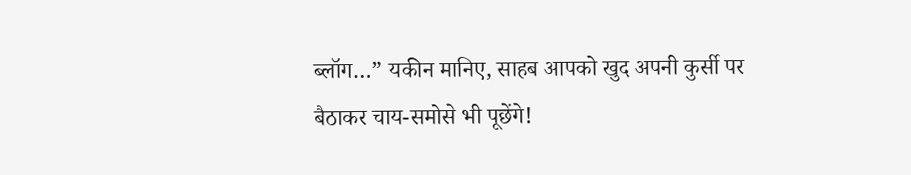ब्लॉग…” यकीन मानिए, साहब आपको खुद अपनी कुर्सी पर बैठाकर चाय-समोसे भी पूछेंगे!